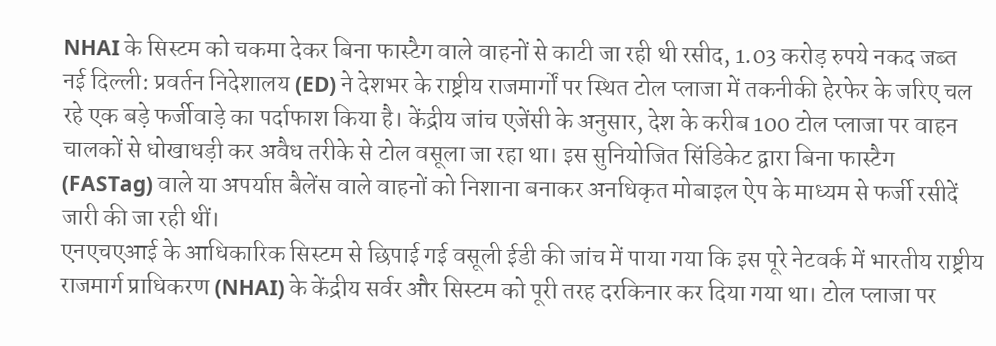NHAI के सिस्टम को चकमा देकर बिना फास्टैग वाले वाहनों से काटी जा रही थी रसीद, 1.03 करोड़ रुपये नकद जब्त
नई दिल्ली: प्रवर्तन निदेशालय (ED) ने देशभर के राष्ट्रीय राजमार्गों पर स्थित टोल प्लाजा में तकनीकी हेरफेर के जरिए चल रहे एक बड़े फर्जीवाड़े का पर्दाफाश किया है। केंद्रीय जांच एजेंसी के अनुसार, देश के करीब 100 टोल प्लाजा पर वाहन चालकों से धोखाधड़ी कर अवैध तरीके से टोल वसूला जा रहा था। इस सुनियोजित सिंडिकेट द्वारा बिना फास्टैग (FASTag) वाले या अपर्याप्त बैलेंस वाले वाहनों को निशाना बनाकर अनधिकृत मोबाइल ऐप के माध्यम से फर्जी रसीदें जारी की जा रही थीं।
एनएचएआई के आधिकारिक सिस्टम से छिपाई गई वसूली ईडी की जांच में पाया गया कि इस पूरे नेटवर्क में भारतीय राष्ट्रीय राजमार्ग प्राधिकरण (NHAI) के केंद्रीय सर्वर और सिस्टम को पूरी तरह दरकिनार कर दिया गया था। टोल प्लाजा पर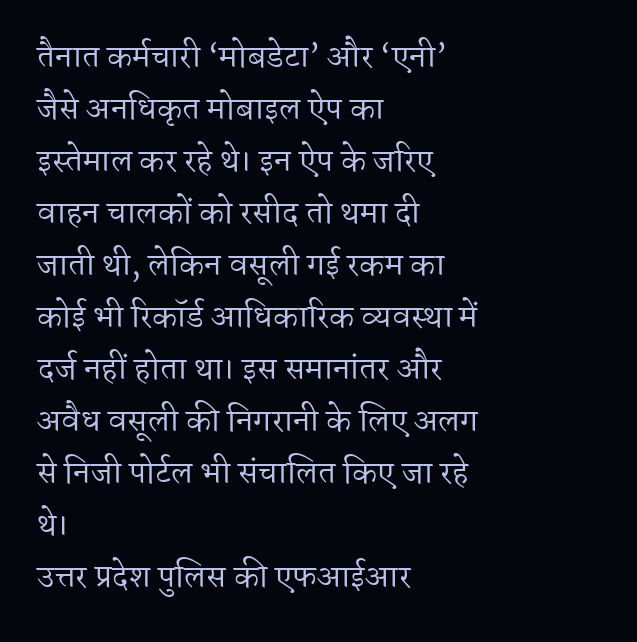तैनात कर्मचारी ‘मोबडेटा’ और ‘एनी’ जैसे अनधिकृत मोबाइल ऐप का इस्तेमाल कर रहे थे। इन ऐप के जरिए वाहन चालकों को रसीद तो थमा दी जाती थी, लेकिन वसूली गई रकम का कोई भी रिकॉर्ड आधिकारिक व्यवस्था में दर्ज नहीं होता था। इस समानांतर और अवैध वसूली की निगरानी के लिए अलग से निजी पोर्टल भी संचालित किए जा रहे थे।
उत्तर प्रदेश पुलिस की एफआईआर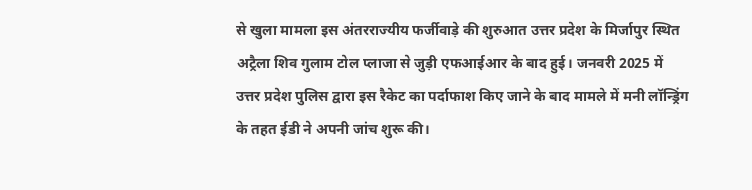से खुला मामला इस अंतरराज्यीय फर्जीवाड़े की शुरुआत उत्तर प्रदेश के मिर्जापुर स्थित अट्रैला शिव गुलाम टोल प्लाजा से जुड़ी एफआईआर के बाद हुई। जनवरी 2025 में उत्तर प्रदेश पुलिस द्वारा इस रैकेट का पर्दाफाश किए जाने के बाद मामले में मनी लॉन्ड्रिंग के तहत ईडी ने अपनी जांच शुरू की।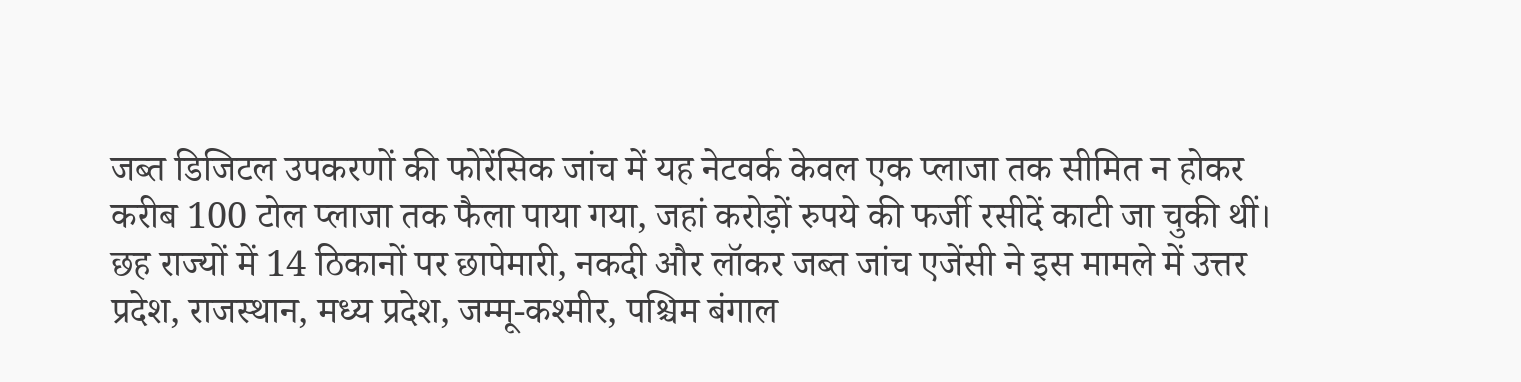जब्त डिजिटल उपकरणों की फोरेंसिक जांच में यह नेटवर्क केवल एक प्लाजा तक सीमित न होकर करीब 100 टोल प्लाजा तक फैला पाया गया, जहां करोड़ों रुपये की फर्जी रसीदें काटी जा चुकी थीं।
छह राज्यों में 14 ठिकानों पर छापेमारी, नकदी और लॉकर जब्त जांच एजेंसी ने इस मामले में उत्तर प्रदेश, राजस्थान, मध्य प्रदेश, जम्मू-कश्मीर, पश्चिम बंगाल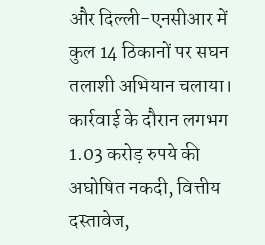और दिल्ली-एनसीआर में कुल 14 ठिकानों पर सघन तलाशी अभियान चलाया। कार्रवाई के दौरान लगभग 1.03 करोड़ रुपये की अघोषित नकदी, वित्तीय दस्तावेज,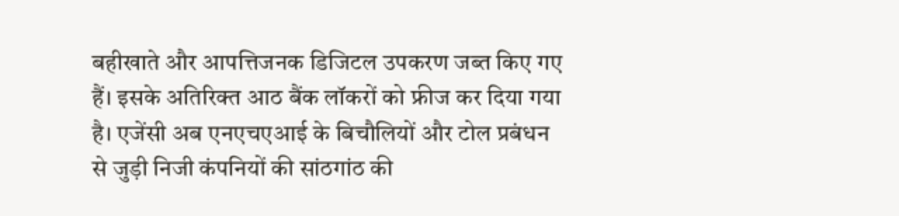बहीखाते और आपत्तिजनक डिजिटल उपकरण जब्त किए गए हैं। इसके अतिरिक्त आठ बैंक लॉकरों को फ्रीज कर दिया गया है। एजेंसी अब एनएचएआई के बिचौलियों और टोल प्रबंधन से जुड़ी निजी कंपनियों की सांठगांठ की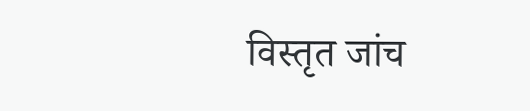विस्तृत जांच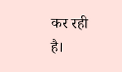कर रही है।